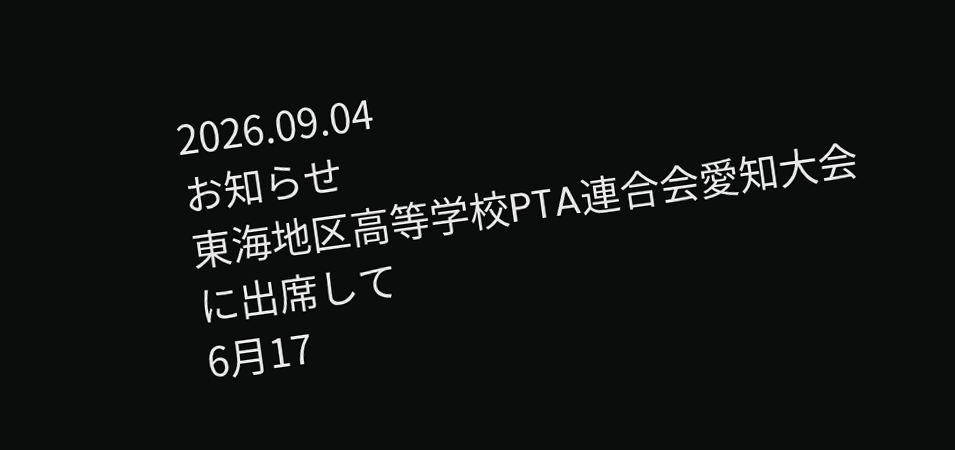2026.09.04
お知らせ
東海地区高等学校PTA連合会愛知大会に出席して
6月17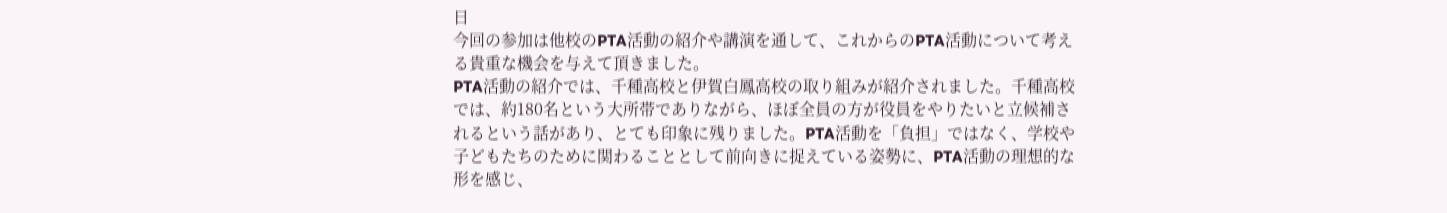日
今回の参加は他校のPTA活動の紹介や講演を通して、これからのPTA活動について考える貴重な機会を与えて頂きました。
PTA活動の紹介では、千種高校と伊賀白鳳高校の取り組みが紹介されました。千種高校では、約180名という大所帯でありながら、ほぼ全員の方が役員をやりたいと立候補されるという話があり、とても印象に残りました。PTA活動を「負担」ではなく、学校や子どもたちのために関わることとして前向きに捉えている姿勢に、PTA活動の理想的な形を感じ、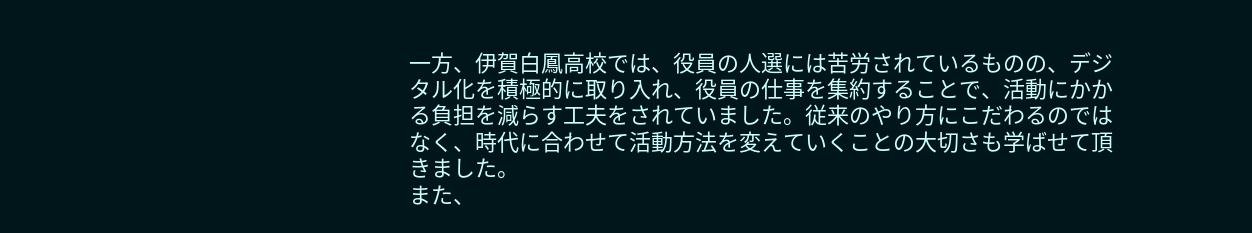一方、伊賀白鳳高校では、役員の人選には苦労されているものの、デジタル化を積極的に取り入れ、役員の仕事を集約することで、活動にかかる負担を減らす工夫をされていました。従来のやり方にこだわるのではなく、時代に合わせて活動方法を変えていくことの大切さも学ばせて頂きました。
また、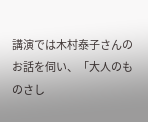講演では木村泰子さんのお話を伺い、「大人のものさし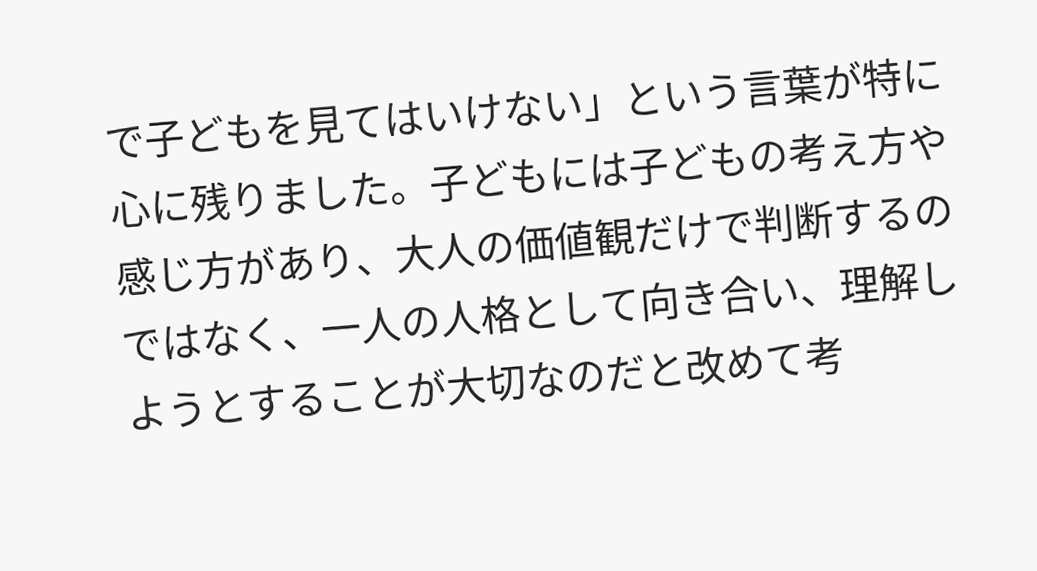で子どもを見てはいけない」という言葉が特に心に残りました。子どもには子どもの考え方や感じ方があり、大人の価値観だけで判断するのではなく、一人の人格として向き合い、理解しようとすることが大切なのだと改めて考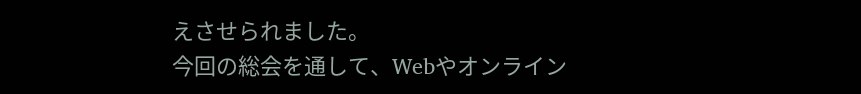えさせられました。
今回の総会を通して、Webやオンライン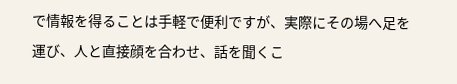で情報を得ることは手軽で便利ですが、実際にその場へ足を運び、人と直接顔を合わせ、話を聞くこ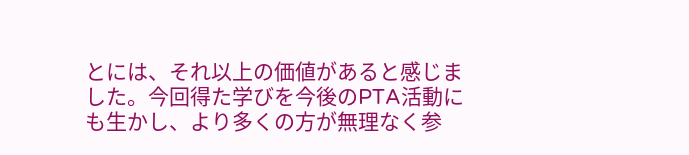とには、それ以上の価値があると感じました。今回得た学びを今後のPTA活動にも生かし、より多くの方が無理なく参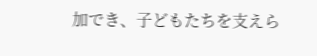加でき、子どもたちを支えら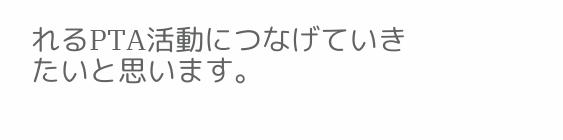れるPTA活動につなげていきたいと思います。